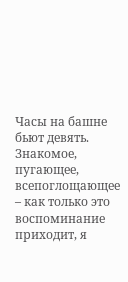Часы на башне бьют девять.
Знакомое, пугающее, всепоглощающее – как только это воспоминание приходит, я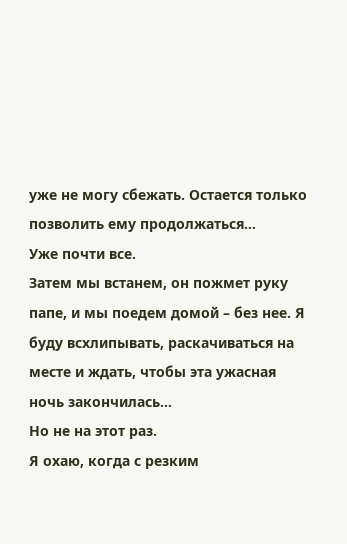уже не могу сбежать. Остается только позволить ему продолжаться…
Уже почти все.
Затем мы встанем, он пожмет руку папе, и мы поедем домой – без нее. Я буду всхлипывать, раскачиваться на месте и ждать, чтобы эта ужасная ночь закончилась…
Но не на этот раз.
Я охаю, когда с резким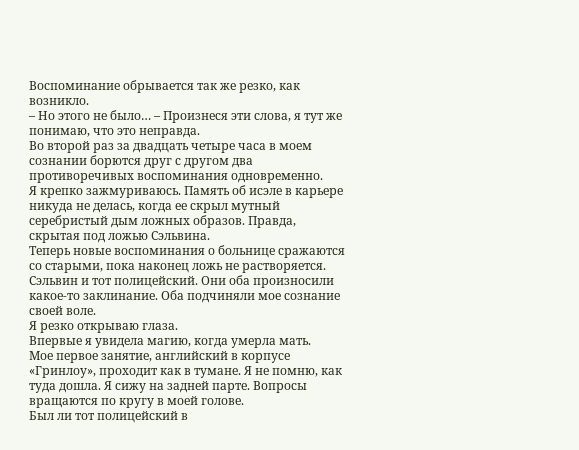Воспоминание обрывается так же резко, как возникло.
– Но этого не было… – Произнеся эти слова, я тут же понимаю, что это неправда.
Во второй раз за двадцать четыре часа в моем сознании борются друг с другом два противоречивых воспоминания одновременно.
Я крепко зажмуриваюсь. Память об исэле в карьере никуда не делась, когда ее скрыл мутный серебристый дым ложных образов. Правда, скрытая под ложью Сэльвина.
Теперь новые воспоминания о больнице сражаются со старыми, пока наконец ложь не растворяется.
Сэльвин и тот полицейский. Они оба произносили какое-то заклинание. Оба подчиняли мое сознание своей воле.
Я резко открываю глаза.
Впервые я увидела магию, когда умерла мать.
Мое первое занятие, английский в корпусе «Гринлоу», проходит как в тумане. Я не помню, как туда дошла. Я сижу на задней парте. Вопросы вращаются по кругу в моей голове.
Был ли тот полицейский в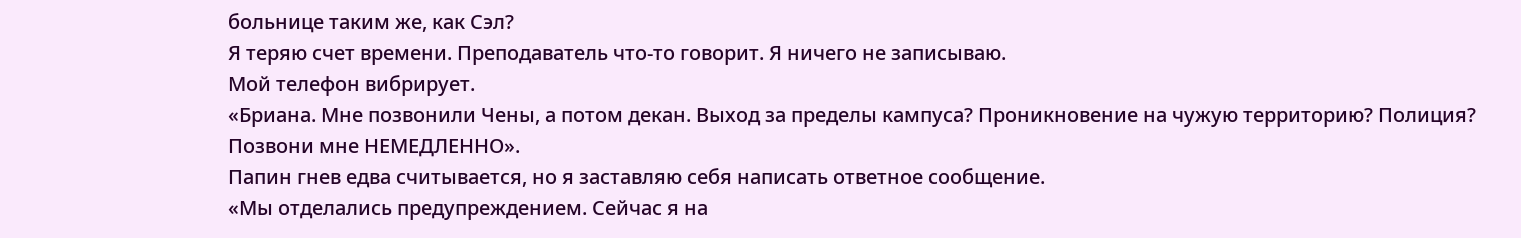больнице таким же, как Сэл?
Я теряю счет времени. Преподаватель что-то говорит. Я ничего не записываю.
Мой телефон вибрирует.
«Бриана. Мне позвонили Чены, а потом декан. Выход за пределы кампуса? Проникновение на чужую территорию? Полиция? Позвони мне НЕМЕДЛЕННО».
Папин гнев едва считывается, но я заставляю себя написать ответное сообщение.
«Мы отделались предупреждением. Сейчас я на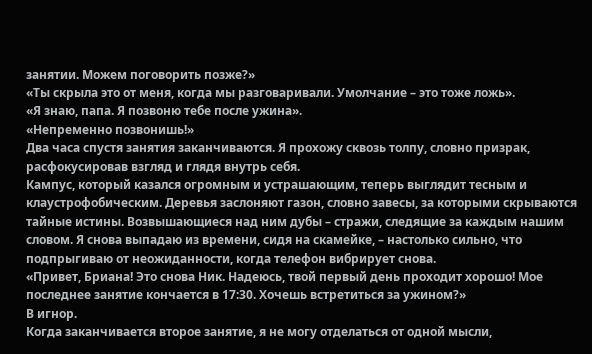занятии. Можем поговорить позже?»
«Ты скрыла это от меня, когда мы разговаривали. Умолчание – это тоже ложь».
«Я знаю, папа. Я позвоню тебе после ужина».
«Непременно позвонишь!»
Два часа спустя занятия заканчиваются. Я прохожу сквозь толпу, словно призрак, расфокусировав взгляд и глядя внутрь себя.
Кампус, который казался огромным и устрашающим, теперь выглядит тесным и клаустрофобическим. Деревья заслоняют газон, словно завесы, за которыми скрываются тайные истины. Возвышающиеся над ним дубы – стражи, следящие за каждым нашим словом. Я снова выпадаю из времени, сидя на скамейке, – настолько сильно, что подпрыгиваю от неожиданности, когда телефон вибрирует снова.
«Привет, Бриана! Это снова Ник. Надеюсь, твой первый день проходит хорошо! Мое последнее занятие кончается в 17:30. Хочешь встретиться за ужином?»
В игнор.
Когда заканчивается второе занятие, я не могу отделаться от одной мысли,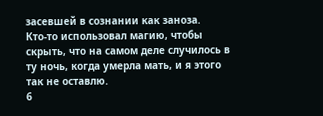засевшей в сознании как заноза.
Кто-то использовал магию, чтобы скрыть, что на самом деле случилось в ту ночь, когда умерла мать, и я этого так не оставлю.
6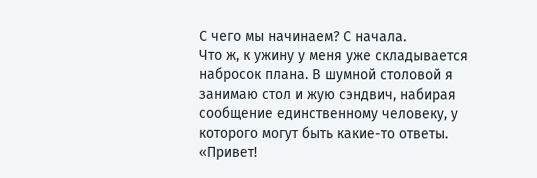С чего мы начинаем? С начала.
Что ж, к ужину у меня уже складывается набросок плана. В шумной столовой я занимаю стол и жую сэндвич, набирая сообщение единственному человеку, у которого могут быть какие-то ответы.
«Привет!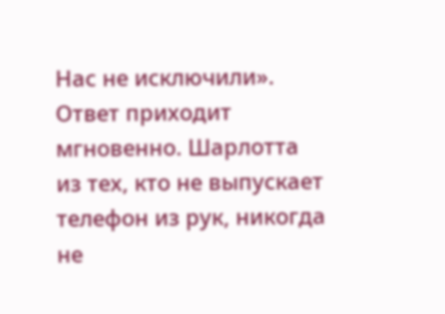Нас не исключили».
Ответ приходит мгновенно. Шарлотта из тех, кто не выпускает телефон из рук, никогда не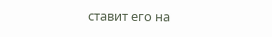ставит его на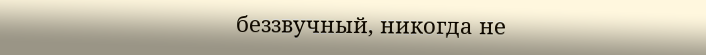беззвучный, никогда не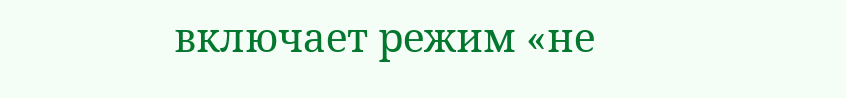включает режим «не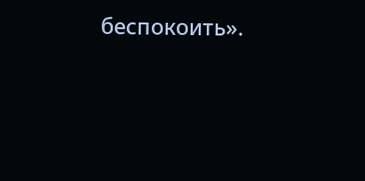беспокоить».